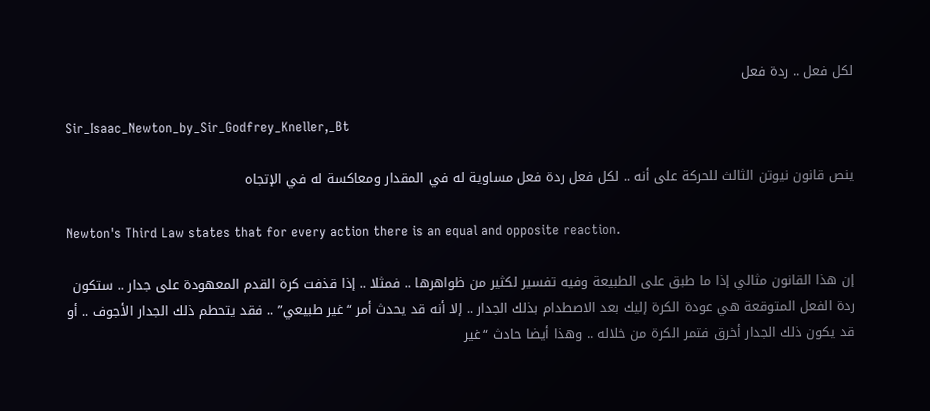لكل فعل .. ردة فعل

Sir_Isaac_Newton_by_Sir_Godfrey_Kneller,_Bt

ينص قانون نيوتن الثالث للحركة على أنه .. لكل فعل ردة فعل مساوية له في المقدار ومعاكسة له في الإتجاه

Newton's Third Law states that for every action there is an equal and opposite reaction.

إن هذا القانون مثالي إذا ما طبق على الطبيعة وفيه تفسير لكثير من ظواهرها .. فمثلا .. إذا قذفت كرة القدم المعهودة على جدار .. ستكون ردة الفعل المتوقعة هي عودة الكرة إليك بعد الاصطدام بذلك الجدار .. إلا أنه قد يحدث أمر “غير طبيعي” .. فقد يتحطم ذلك الجدار الأجوف .. أو قد يكون ذلك الجدار أخرق فتمر الكرة من خلاله .. وهذا أيضا حادث “غير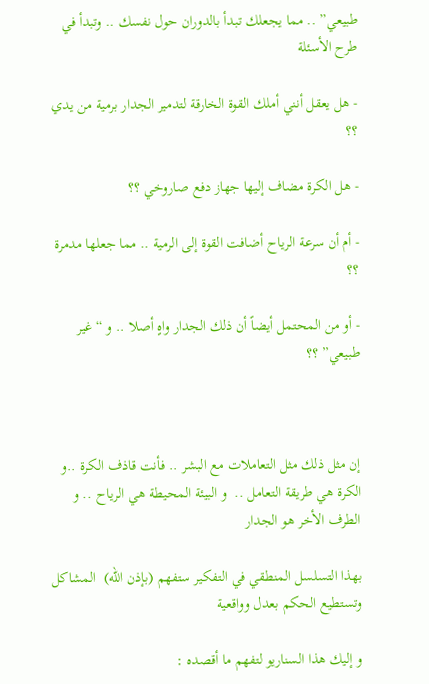طبيعي” .. مما يجعلك تبدأ بالدوران حول نفسك .. وتبدأ في طرح الأسئلة

- هل يعقل أنني أملك القوة الخارقة لتدمير الجدار برمية من يدي ؟؟

- هل الكرة مضاف إليها جهاز دفع صاروخي ؟؟

- أم أن سرعة الرياح أضافت القوة إلى الرمية .. مما جعلها مدمرة ؟؟

- أو من المحتمل أيضاً أن ذلك الجدار واهٍ أصلا .. و “غير طبيعي” ؟؟



إن مثل ذلك مثل التعاملات مع البشر .. فأنت قاذف الكرة ..و الكرة هي طريقة التعامل ..  و البيئة المحيطة هي الرياح .. و الطرف الأخر هو الجدار

بهذا التسلسل المنطقي في التفكير ستفهم (بإذن الله)  المشاكل وتستطيع الحكم بعدل وواقعية

و إليك هذا السناريو لتفهم ما أقصده :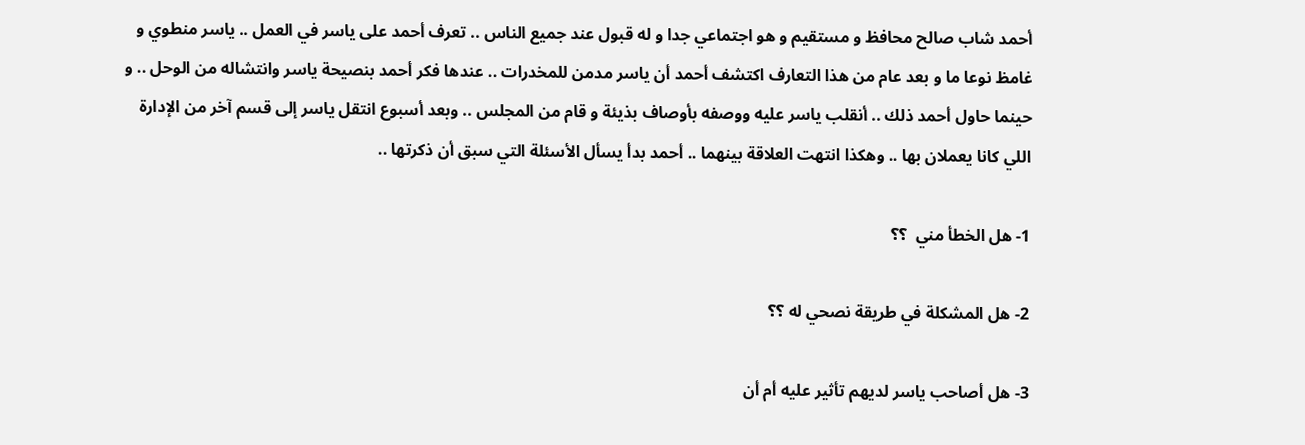أحمد شاب صالح محافظ و مستقيم و هو اجتماعي جدا و له قبول عند جميع الناس .. تعرف أحمد على ياسر في العمل .. ياسر منطوي و غامظ نوعا ما و بعد عام من هذا التعارف اكتشف أحمد أن ياسر مدمن للمخدرات .. عندها فكر أحمد بنصيحة ياسر وانتشاله من الوحل .. و حينما حاول أحمد ذلك .. أنقلب ياسر عليه ووصفه بأوصاف بذيئة و قام من المجلس .. وبعد أسبوع انتقل ياسر إلى قسم آخر من الإدارة اللي كانا يعملان بها .. وهكذا انتهت العلاقة بينهما .. أحمد بدأ يسأل الأسئلة التي سبق أن ذكرتها ..

1- هل الخطأ مني  ؟؟

2- هل المشكلة في طريقة نصحي له ؟؟

3- هل أصاحب ياسر لديهم تأثير عليه أم أن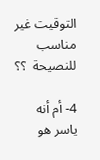التوقيت غير مناسب للنصيحة  ؟؟

4- أم أنه ياسر هو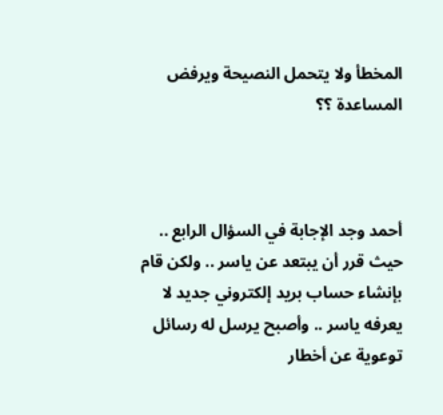المخطأ ولا يتحمل النصيحة ويرفض المساعدة ؟؟



أحمد وجد الإجابة في السؤال الرابع .. حيث قرر أن يبتعد عن ياسر .. ولكن قام بإنشاء حساب بريد إلكتروني جديد لا يعرفه ياسر .. وأصبح يرسل له رسائل توعوية عن أخطار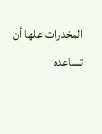المخدرات علها أن تساعده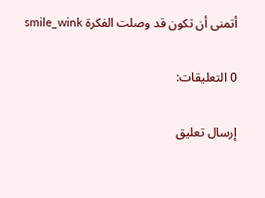أتمنى أن تكون قد وصلت الفكرة smile_wink

0 التعليقات:

إرسال تعليق